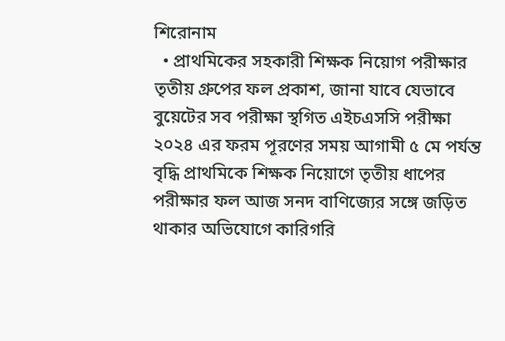শিরোনাম
  • প্রাথমিকের সহকারী শিক্ষক নিয়োগ পরীক্ষার তৃতীয় গ্রুপের ফল প্রকাশ, জানা যাবে যেভাবে বুয়েটের সব পরীক্ষা স্থগিত এইচএসসি পরীক্ষা ২০২৪ এর ফরম পূরণের সময় আগামী ৫ মে পর্যন্ত বৃদ্ধি প্রাথমিকে শিক্ষক নিয়োগে তৃতীয় ধাপের পরীক্ষার ফল আজ সনদ বাণিজ্যের সঙ্গে জড়িত থাকার অভিযোগে কারিগরি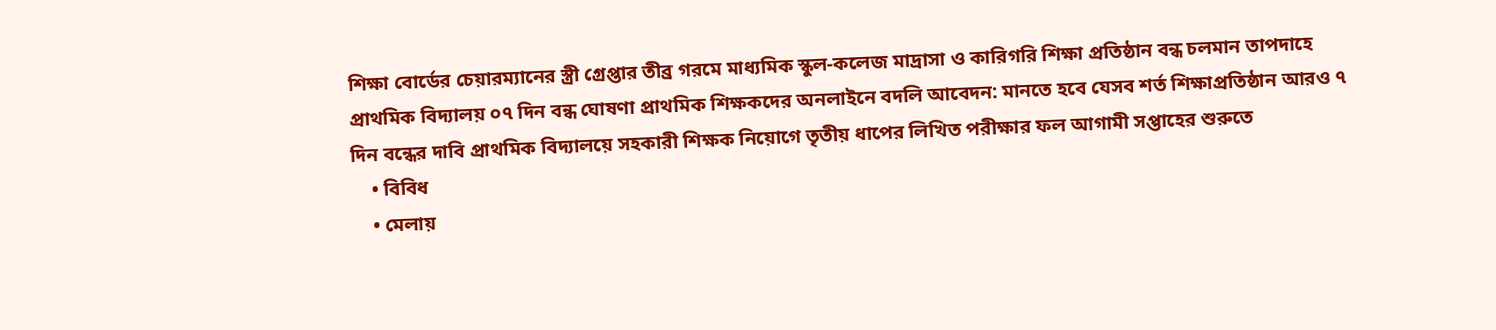শিক্ষা বোর্ডের চেয়ারম্যানের স্ত্রী গ্রেপ্তার তীব্র গরমে মাধ্যমিক স্কুল-কলেজ মাদ্রাসা ও কারিগরি শিক্ষা প্রতিষ্ঠান বন্ধ চলমান তাপদাহে প্রাথমিক বিদ্যালয় ০৭ দিন বন্ধ ঘোষণা প্রাথমিক শিক্ষকদের অনলাইনে বদলি আবেদন: মানতে হবে যেসব শর্ত শিক্ষাপ্রতিষ্ঠান আরও ৭ দিন বন্ধের দাবি প্রাথমিক বিদ্যালয়ে সহকারী শিক্ষক নিয়োগে তৃতীয় ধাপের লিখিত পরীক্ষার ফল আগামী সপ্তাহের শুরুতে
    • বিবিধ
    • মেলায়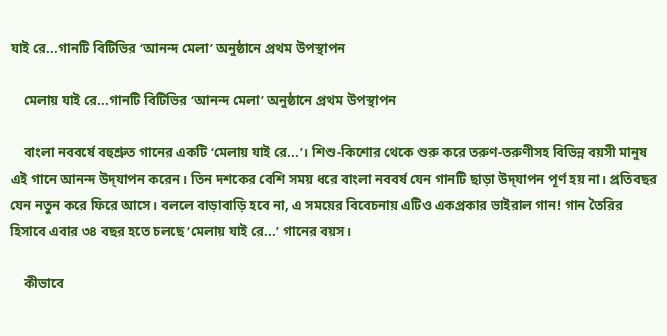যাই রে...গানটি বিটিভির ‘আনন্দ মেলা’ অনুষ্ঠানে প্রথম উপস্থাপন

    মেলায় যাই রে...গানটি বিটিভির ‘আনন্দ মেলা’ অনুষ্ঠানে প্রথম উপস্থাপন

    বাংলা নববর্ষে বহুশ্রুত গানের একটি ‘মেলায় যাই রে...’। শিশু-কিশোর থেকে শুরু করে তরুণ-তরুণীসহ বিভিন্ন বয়সী মানুষ এই গানে আনন্দ উদ্‌যাপন করেন। তিন দশকের বেশি সময় ধরে বাংলা নববর্ষ যেন গানটি ছাড়া উদ্‌যাপন পূর্ণ হয় না। প্রতিবছর যেন নতুন করে ফিরে আসে। বললে বাড়াবাড়ি হবে না, এ সময়ের বিবেচনায় এটিও একপ্রকার ভাইরাল গান! গান তৈরির হিসাবে এবার ৩৪ বছর হতে চলছে ‘মেলায় যাই রে...’ গানের বয়স।

    কীভাবে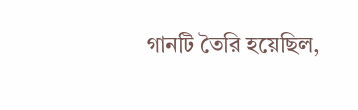গানটি তৈরি হয়েছিল,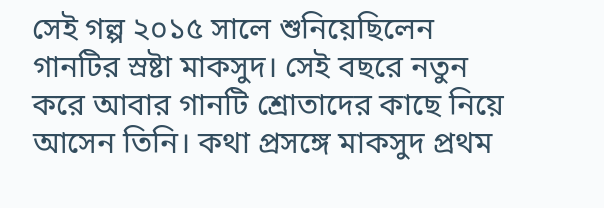সেই গল্প ২০১৫ সালে শুনিয়েছিলেন গানটির স্রষ্টা মাকসুদ। সেই বছরে নতুন করে আবার গানটি শ্রোতাদের কাছে নিয়ে আসেন তিনি। কথা প্রসঙ্গে মাকসুদ প্রথম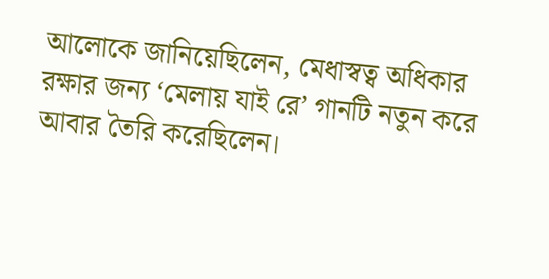আলোকে জানিয়েছিলেন, মেধাস্বত্ব অধিকার রক্ষার জন্য ‘মেলায় যাই রে’ গানটি নতুন করে আবার তৈরি করেছিলেন।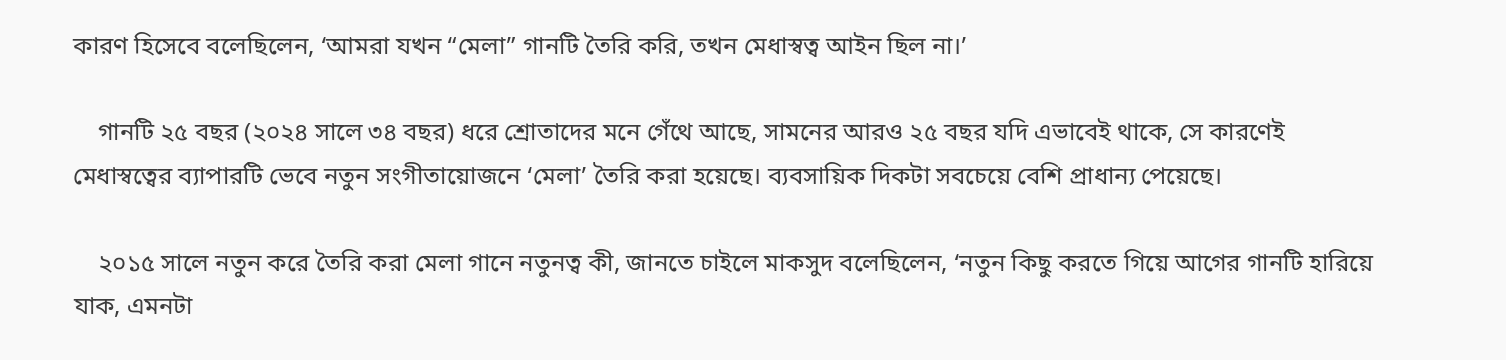কারণ হিসেবে বলেছিলেন, ‘আমরা যখন “মেলা” গানটি তৈরি করি, তখন মেধাস্বত্ব আইন ছিল না।’

    গানটি ২৫ বছর (২০২৪ সালে ৩৪ বছর) ধরে শ্রোতাদের মনে গেঁথে আছে, সামনের আরও ২৫ বছর যদি এভাবেই থাকে, সে কারণেই মেধাস্বত্বের ব্যাপারটি ভেবে নতুন সংগীতায়োজনে ‘মেলা’ তৈরি করা হয়েছে। ব্যবসায়িক দিকটা সবচেয়ে বেশি প্রাধান্য পেয়েছে।

    ২০১৫ সালে নতুন করে তৈরি করা মেলা গানে নতুনত্ব কী, জানতে চাইলে মাকসুদ বলেছিলেন, ‘নতুন কিছু করতে গিয়ে আগের গানটি হারিয়ে যাক, এমনটা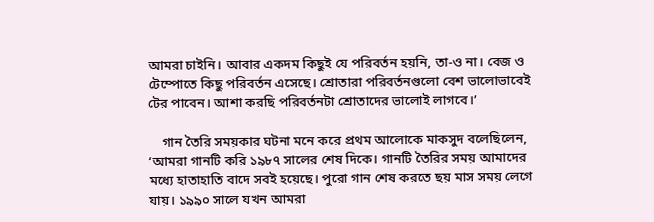আমরা চাইনি। আবার একদম কিছুই যে পরিবর্তন হয়নি, তা-ও না। বেজ ও টেম্পোতে কিছু পরিবর্তন এসেছে। শ্রোতারা পরিবর্তনগুলো বেশ ভালোভাবেই টের পাবেন। আশা করছি পরিবর্তনটা শ্রোতাদের ভালোই লাগবে।’

    গান তৈরি সময়কার ঘটনা মনে করে প্রথম আলোকে মাকসুদ বলেছিলেন, ‘আমরা গানটি করি ১৯৮৭ সালের শেষ দিকে। গানটি তৈরির সময় আমাদের মধ্যে হাতাহাতি বাদে সবই হয়েছে। পুরো গান শেষ করতে ছয় মাস সময় লেগে যায়। ১৯৯০ সালে যখন আমরা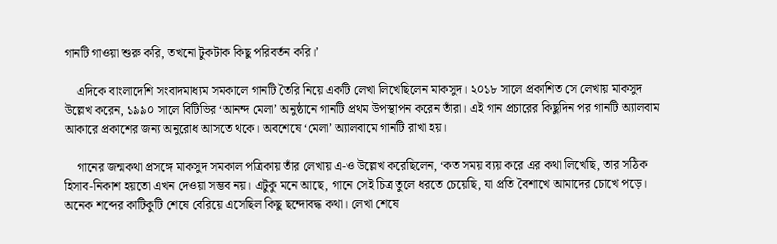গানটি গাওয়া শুরু করি, তখনো টুকটাক কিছু পরিবর্তন করি।’

    এদিকে বাংলাদেশি সংবাদমাধ্যম সমকালে গানটি তৈরি নিয়ে একটি লেখা লিখেছিলেন মাকসুদ। ২০১৮ সালে প্রকাশিত সে লেখায় মাকসুদ উল্লেখ করেন, ১৯৯০ সালে বিটিভির ‘আনন্দ মেলা’ অনুষ্ঠানে গানটি প্রথম উপস্থাপন করেন তাঁরা। এই গান প্রচারের কিছুদিন পর গানটি অ্যালবাম আকারে প্রকাশের জন্য অনুরোধ আসতে থকে। অবশেষে ‘মেলা’ অ্যালবামে গানটি রাখা হয়।

    গানের জন্মকথা প্রসঙ্গে মাকসুদ সমকাল পত্রিকায় তাঁর লেখায় এ-ও উল্লেখ করেছিলেন, ‘কত সময় ব্যয় করে এর কথা লিখেছি, তার সঠিক হিসাব-নিকাশ হয়তো এখন দেওয়া সম্ভব নয়। এটুকু মনে আছে, গানে সেই চিত্র তুলে ধরতে চেয়েছি, যা প্রতি বৈশাখে আমাদের চোখে পড়ে। অনেক শব্দের কাটিকুটি শেষে বেরিয়ে এসেছিল কিছু ছন্দোবদ্ধ কথা। লেখা শেষে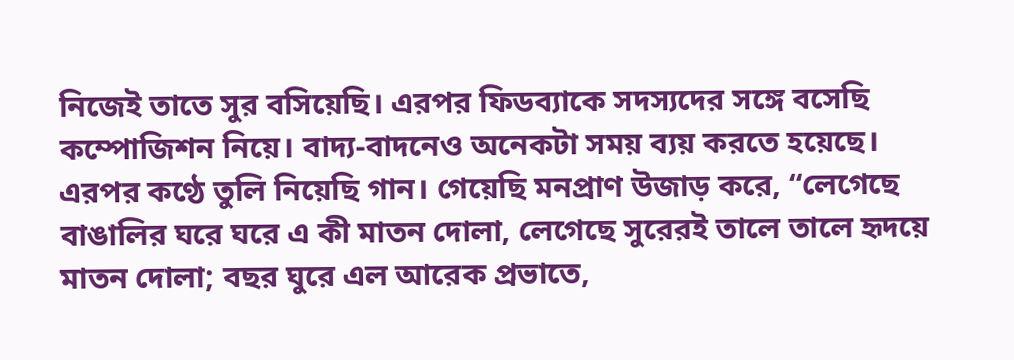নিজেই তাতে সুর বসিয়েছি। এরপর ফিডব্যাকে সদস্যদের সঙ্গে বসেছি কম্পোজিশন নিয়ে। বাদ্য-বাদনেও অনেকটা সময় ব্যয় করতে হয়েছে। এরপর কণ্ঠে তুলি নিয়েছি গান। গেয়েছি মনপ্রাণ উজাড় করে, “লেগেছে বাঙালির ঘরে ঘরে এ কী মাতন দোলা, লেগেছে সুরেরই তালে তালে হৃদয়ে মাতন দোলা; বছর ঘুরে এল আরেক প্রভাতে,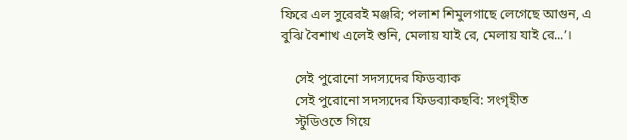ফিরে এল সুরেরই মঞ্জরি; পলাশ শিমুলগাছে লেগেছে আগুন, এ বুঝি বৈশাখ এলেই শুনি, মেলায় যাই রে, মেলায় যাই রে...’।

    সেই পুরোনো সদস্যদের ফিডব্যাক
    সেই পুরোনো সদস্যদের ফিডব্যাকছবি: সংগৃহীত
    স্টুডিওতে গিয়ে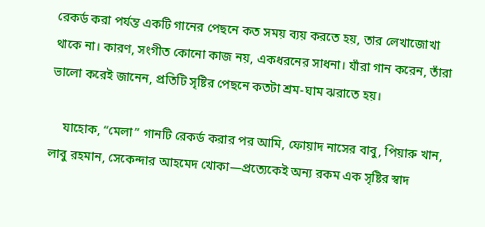রেকর্ড করা পর্যন্ত একটি গানের পেছনে কত সময় ব্যয় করতে হয়, তার লেখাজোখা থাকে না। কারণ, সংগীত কোনো কাজ নয়, একধরনের সাধনা। যাঁরা গান করেন, তাঁরা ভালো করেই জানেন, প্রতিটি সৃষ্টির পেছনে কতটা শ্রম-ঘাম ঝরাতে হয়।

    যাহোক, “মেলা” গানটি রেকর্ড করার পর আমি, ফোয়াদ নাসের বাবু, পিয়ারু খান, লাবু রহমান, সেকেন্দার আহমেদ খোকা—প্রত্যেকেই অন্য রকম এক সৃষ্টির স্বাদ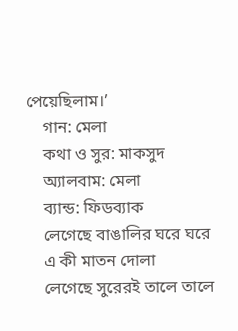পেয়েছিলাম।’
    গান: মেলা
    কথা ও সুর: মাকসুদ
    অ্যালবাম: মেলা
    ব্যান্ড: ফিডব্যাক
    লেগেছে বাঙালির ঘরে ঘরে
    এ কী মাতন দোলা
    লেগেছে সুরেরই তালে তালে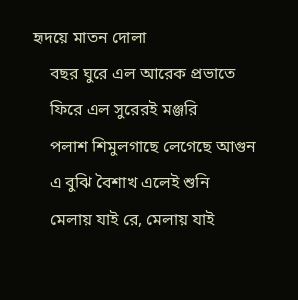হৃদয়ে মাতন দোলা
    বছর ঘুরে এল আরেক প্রভাতে
    ফিরে এল সুরেরই মঞ্জরি
    পলাশ শিমুলগাছে লেগেছে আগুন
    এ বুঝি বৈশাখ এলেই শুনি
    মেলায় যাই রে, মেলায় যাই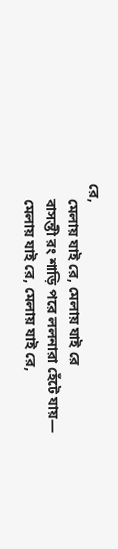রে,
    মেলায় যাই রে, মেলায় যাই রে
    বাসন্তী রং শাড়ি পরে ললনারা হেঁটে যায়—
    মেলায় যাই রে, মেলায় যাই রে,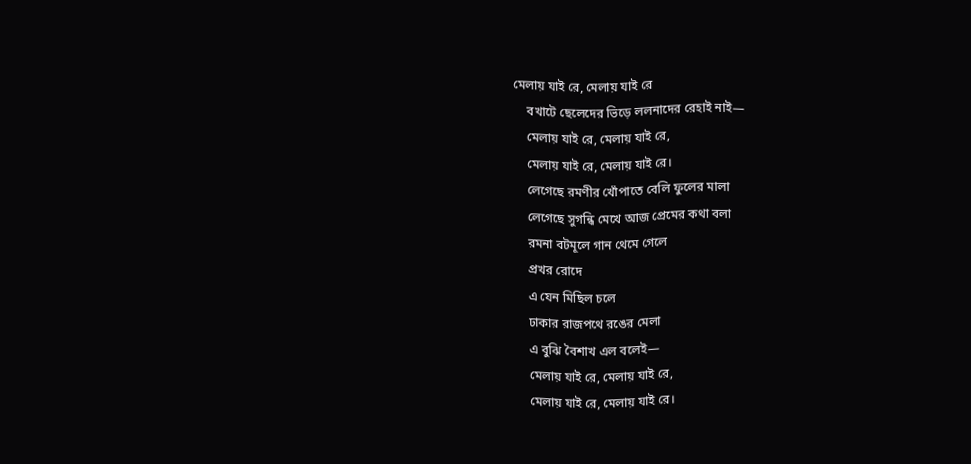মেলায় যাই রে, মেলায় যাই রে
    বখাটে ছেলেদের ভিড়ে ললনাদের রেহাই নাই—
    মেলায় যাই রে, মেলায় যাই রে,
    মেলায় যাই রে, মেলায় যাই রে।
    লেগেছে রমণীর খোঁপাতে বেলি ফুলের মালা
    লেগেছে সুগন্ধি মেখে আজ প্রেমের কথা বলা
    রমনা বটমূলে গান থেমে গেলে
    প্রখর রোদে
    এ যেন মিছিল চলে
    ঢাকার রাজপথে রঙের মেলা
    এ বুঝি বৈশাখ এল বলেই—
    মেলায় যাই রে, মেলায় যাই রে,
    মেলায় যাই রে, মেলায় যাই রে।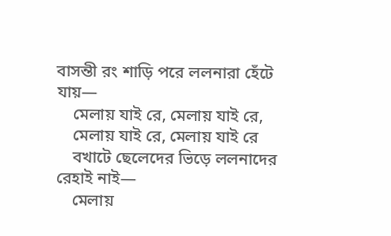বাসন্তী রং শাড়ি পরে ললনারা হেঁটে যায়—
    মেলায় যাই রে, মেলায় যাই রে,
    মেলায় যাই রে, মেলায় যাই রে
    বখাটে ছেলেদের ভিড়ে ললনাদের রেহাই নাই—
    মেলায়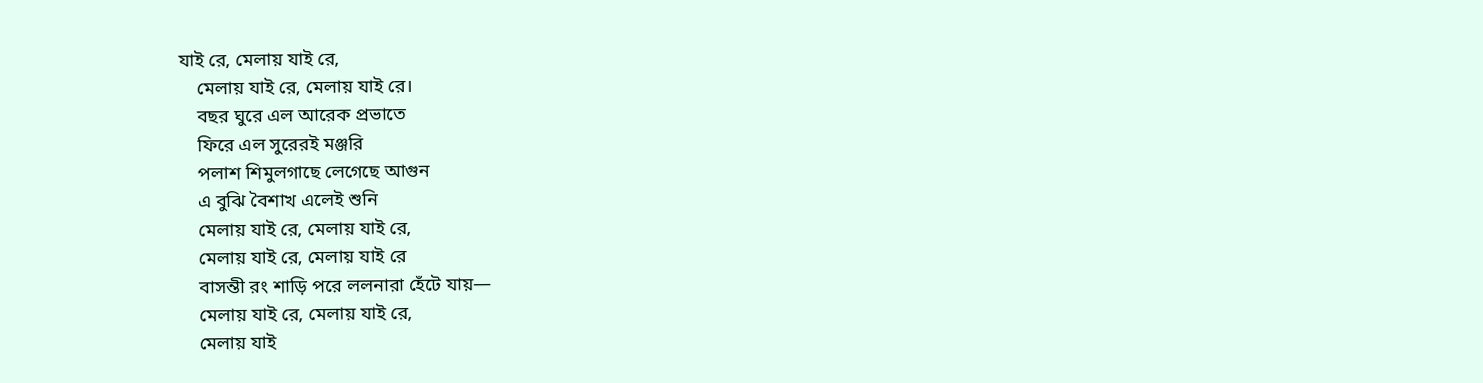যাই রে, মেলায় যাই রে,
    মেলায় যাই রে, মেলায় যাই রে।
    বছর ঘুরে এল আরেক প্রভাতে
    ফিরে এল সুরেরই মঞ্জরি
    পলাশ শিমুলগাছে লেগেছে আগুন
    এ বুঝি বৈশাখ এলেই শুনি
    মেলায় যাই রে, মেলায় যাই রে,
    মেলায় যাই রে, মেলায় যাই রে
    বাসন্তী রং শাড়ি পরে ললনারা হেঁটে যায়—
    মেলায় যাই রে, মেলায় যাই রে,
    মেলায় যাই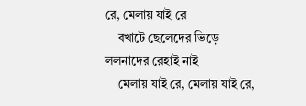রে, মেলায় যাই রে
    বখাটে ছেলেদের ভিড়ে ললনাদের রেহাই নাই
    মেলায় যাই রে, মেলায় যাই রে,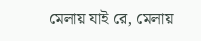মেলায় যাই রে, মেলায়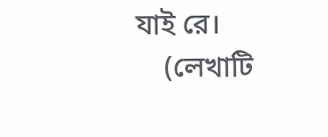যাই রে।
    (লেখাটি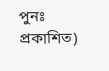পুনঃ প্রকাশিত)